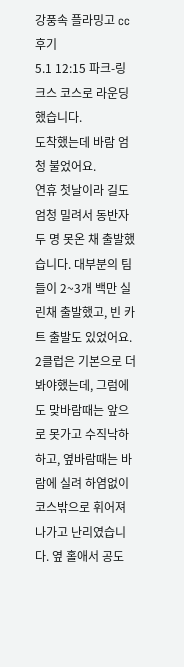강풍속 플라밍고 cc 후기
5.1 12:15 파크-링크스 코스로 라운딩 했습니다.
도착했는데 바람 엄청 불었어요.
연휴 첫날이라 길도 엄청 밀려서 동반자 두 명 못온 채 출발했습니다. 대부분의 팀들이 2~3개 백만 실린채 출발했고, 빈 카트 출발도 있었어요.
2클럽은 기본으로 더 봐야했는데, 그럼에도 맞바람때는 앞으로 못가고 수직낙하하고, 옆바람때는 바람에 실려 하염없이 코스밖으로 휘어져 나가고 난리였습니다. 옆 홀애서 공도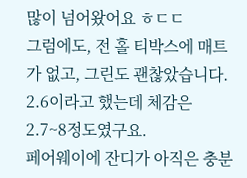많이 넘어왔어요 ㅎㄷㄷ
그럼에도, 전 홀 티박스에 매트가 없고, 그린도 괜찮았습니다. 2.6이라고 했는데 체감은 2.7~8정도였구요.
페어웨이에 잔디가 아직은 충분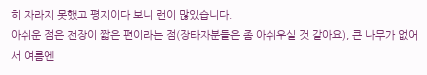히 자라지 못했고 평지이다 보니 런이 많있습니다.
아쉬운 점은 전장이 짧은 편이라는 점(장타자분들은 좀 아쉬우실 것 같아요), 큰 나무가 없어서 여름엔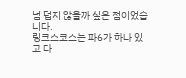넘 덥지 않을까 싶은 점이었습니다.
링크스코스는 파6가 하나 있고 다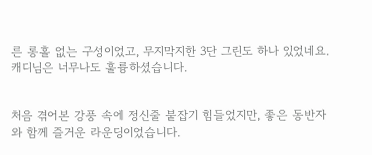른 롱홀 없는 구성이었고, 무지막지한 3단 그린도 하나 있었네요.
캐디님은 너무나도 훌륭하셨습니다.


처음 겪어본 강풍 속에 정신줄 붙잡기 힘들었지만, 좋은 동반자와 함께 즐거운 라운딩이었습니다.